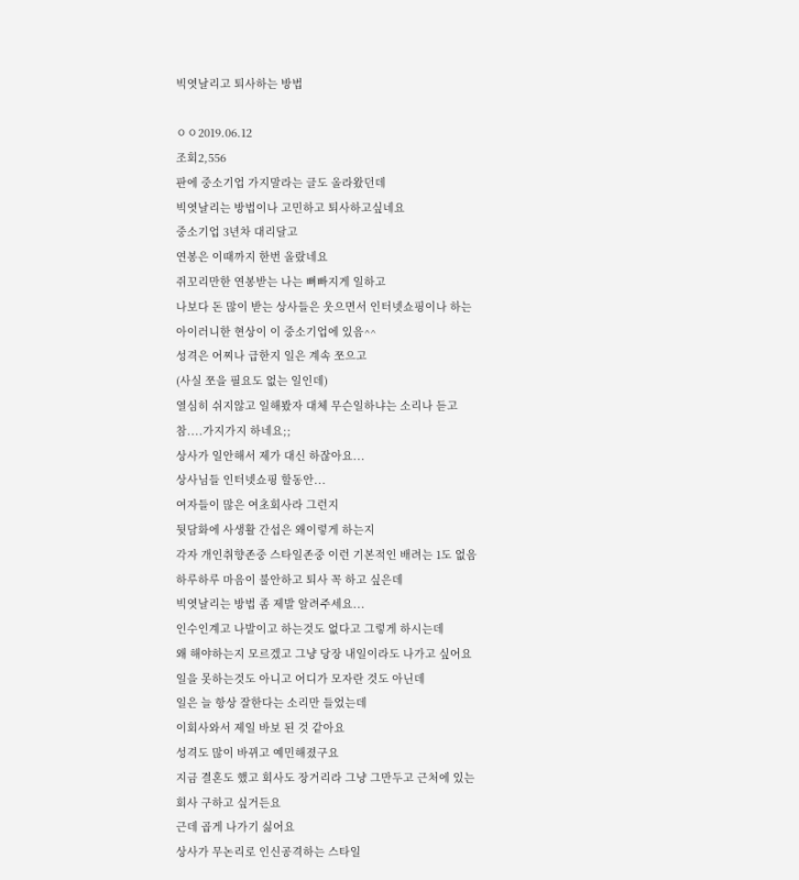빅엿날리고 퇴사하는 방법

ㅇㅇ2019.06.12
조회2,556
판에 중소기업 가지말라는 글도 올라왔던데
빅엿날리는 방법이나 고민하고 퇴사하고싶네요
중소기업 3년차 대리달고
연봉은 이때까지 한번 올랐네요
쥐꼬리만한 연봉받는 나는 뼈빠지게 일하고
나보다 돈 많이 받는 상사들은 웃으면서 인터넷쇼핑이나 하는
아이러니한 현상이 이 중소기업에 있음^^
성격은 어찌나 급한지 일은 계속 쪼으고
(사실 쪼을 필요도 없는 일인데)
열심히 쉬지않고 일해봤자 대체 무슨일하냐는 소리나 듣고
참....가지가지 하네요;;
상사가 일안해서 제가 대신 하잖아요...
상사님들 인터넷쇼핑 할동안...
여자들이 많은 여초회사라 그런지
뒷담화에 사생활 간섭은 왜이렇게 하는지
각자 개인취향존중 스타일존중 이런 기본적인 배려는 1도 없음
하루하루 마음이 불안하고 퇴사 꼭 하고 싶은데
빅엿날리는 방법 좀 제발 알려주세요...
인수인계고 나발이고 하는것도 없다고 그렇게 하시는데
왜 해야하는지 모르겠고 그냥 당장 내일이라도 나가고 싶어요
일을 못하는것도 아니고 어디가 모자란 것도 아닌데
일은 늘 항상 잘한다는 소리만 들었는데
이회사와서 제일 바보 된 것 같아요
성격도 많이 바뀌고 예민해졌구요
지금 결혼도 했고 회사도 장거리라 그냥 그만두고 근처에 있는
회사 구하고 싶거든요
근데 곱게 나가기 싫어요
상사가 무논리로 인신공격하는 스타일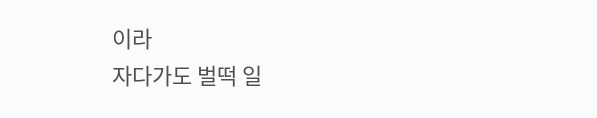이라
자다가도 벌떡 일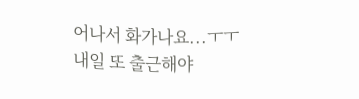어나서 화가나요...ㅜㅜ
내일 또 출근해야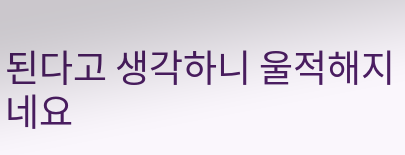된다고 생각하니 울적해지네요